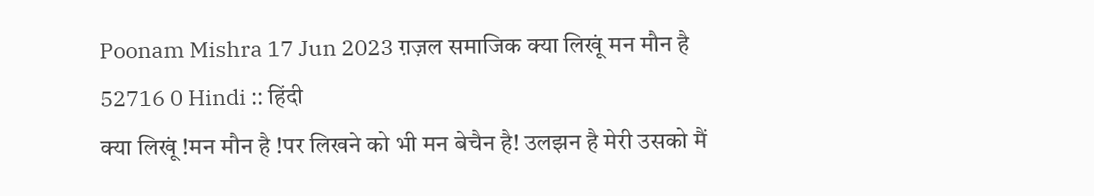Poonam Mishra 17 Jun 2023 ग़ज़ल समाजिक क्या लिखूं मन मौन है 52716 0 Hindi :: हिंदी
क्या लिखूं !मन मौन है !पर लिखने को भी मन बेचैन है! उलझन है मेरी उसको मैं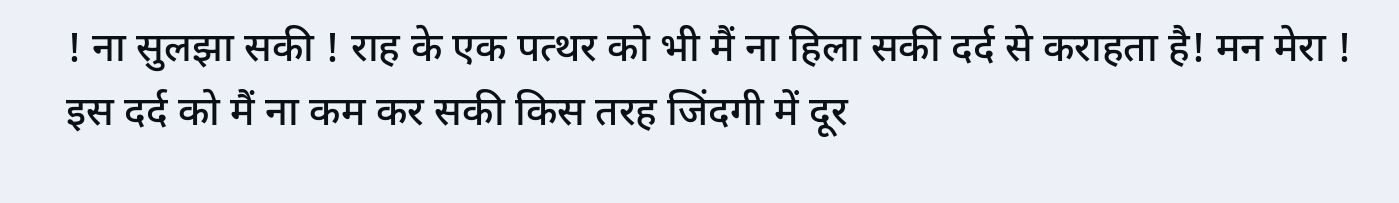! ना सुलझा सकी ! राह के एक पत्थर को भी मैं ना हिला सकी दर्द से कराहता है! मन मेरा ! इस दर्द को मैं ना कम कर सकी किस तरह जिंदगी में दूर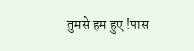तुमसे हम हुए !पास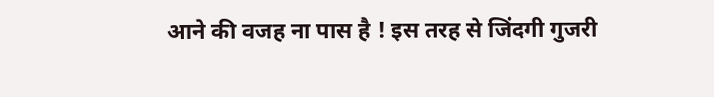आने की वजह ना पास है ! इस तरह से जिंदगी गुजरी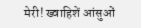मेरी! ख्वाहिशें आंसुओं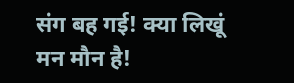संग बह गई! क्या लिखूं मन मौन है!